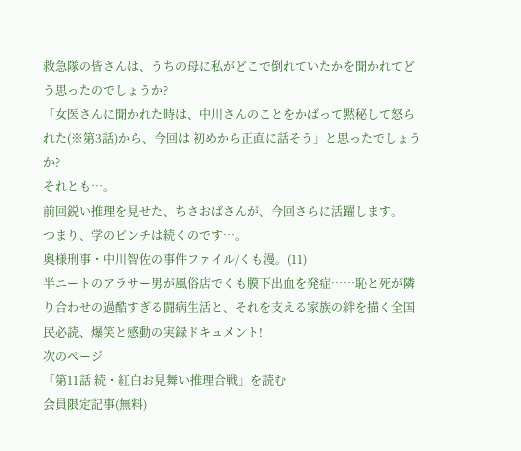救急隊の皆さんは、うちの母に私がどこで倒れていたかを聞かれてどう思ったのでしょうか?
「女医さんに聞かれた時は、中川さんのことをかばって黙秘して怒られた(※第3話)から、今回は 初めから正直に話そう」と思ったでしょうか?
それとも…。
前回鋭い推理を見せた、ちさおばさんが、今回さらに活躍します。
つまり、学のピンチは続くのです…。
奥様刑事・中川智佐の事件ファイル/くも漫。(11)
半ニートのアラサー男が風俗店でくも膜下出血を発症……恥と死が隣り合わせの過酷すぎる闘病生活と、それを支える家族の絆を描く全国民必読、爆笑と感動の実録ドキュメント!
次のページ
「第11話 続・紅白お見舞い推理合戦」を読む
会員限定記事(無料)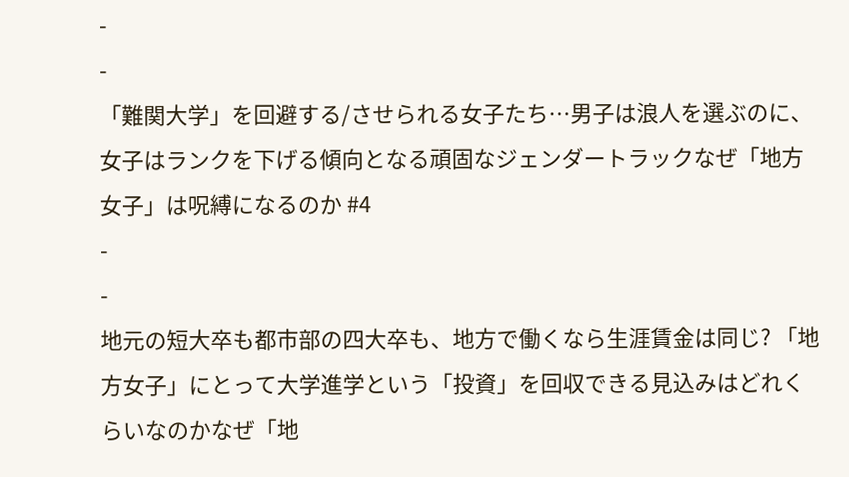-
-
「難関大学」を回避する/させられる女子たち…男子は浪人を選ぶのに、女子はランクを下げる傾向となる頑固なジェンダートラックなぜ「地方女子」は呪縛になるのか #4
-
-
地元の短大卒も都市部の四大卒も、地方で働くなら生涯賃金は同じ? 「地方女子」にとって大学進学という「投資」を回収できる見込みはどれくらいなのかなぜ「地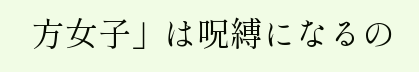方女子」は呪縛になるの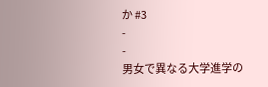か #3
-
-
男女で異なる大学進学の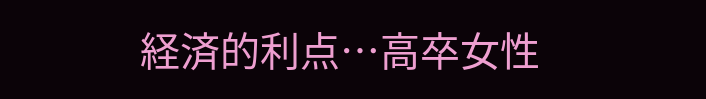経済的利点…高卒女性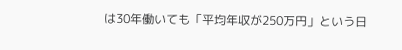は30年働いても「平均年収が250万円」という日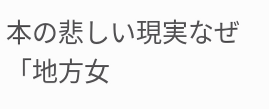本の悲しい現実なぜ「地方女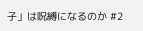子」は呪縛になるのか #2